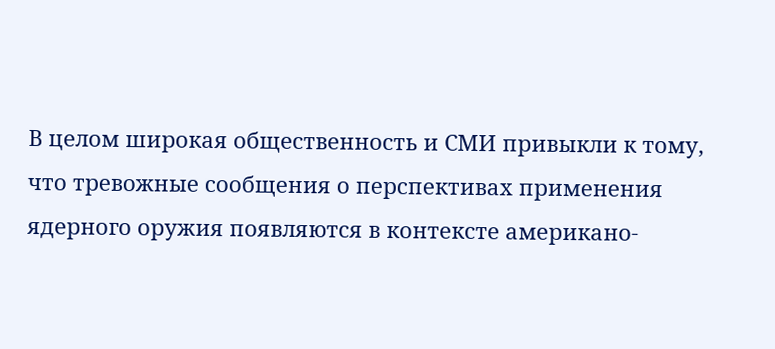В целом широкая общественность и СМИ привыкли к тому, что тревожные сообщения о перспективах применения ядерного оружия появляются в контексте американо-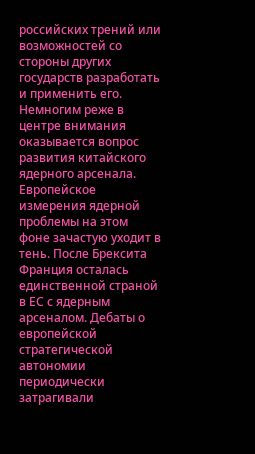российских трений или возможностей со стороны других государств разработать и применить его. Немногим реже в центре внимания оказывается вопрос развития китайского ядерного арсенала.
Европейское измерения ядерной проблемы на этом фоне зачастую уходит в тень. После Брексита Франция осталась единственной страной в ЕС с ядерным арсеналом. Дебаты о европейской стратегической автономии периодически затрагивали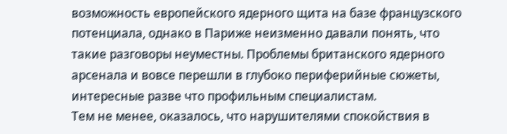возможность европейского ядерного щита на базе французского потенциала, однако в Париже неизменно давали понять, что такие разговоры неуместны. Проблемы британского ядерного арсенала и вовсе перешли в глубоко периферийные сюжеты, интересные разве что профильным специалистам.
Тем не менее, оказалось, что нарушителями спокойствия в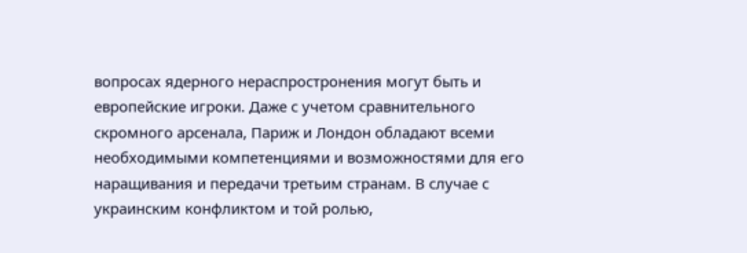вопросах ядерного нераспростронения могут быть и европейские игроки. Даже с учетом сравнительного скромного арсенала, Париж и Лондон обладают всеми необходимыми компетенциями и возможностями для его наращивания и передачи третьим странам. В случае с украинским конфликтом и той ролью,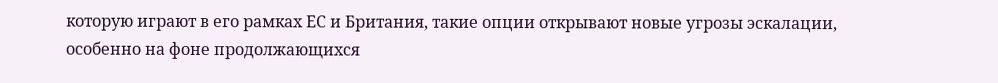которую играют в его рамках ЕС и Британия, такие опции открывают новые угрозы эскалации, особенно на фоне продолжающихся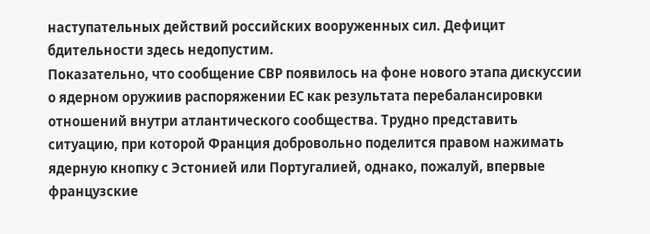наступательных действий российских вооруженных сил. Дефицит бдительности здесь недопустим.
Показательно, что сообщение СВР появилось на фоне нового этапа дискуссии о ядерном оружиив распоряжении ЕС как результата перебалансировки отношений внутри атлантического сообщества. Трудно представить ситуацию, при которой Франция добровольно поделится правом нажимать ядерную кнопку с Эстонией или Португалией, однако, пожалуй, впервые французские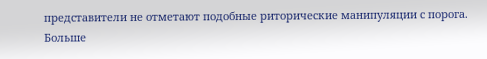представители не отметают подобные риторические манипуляции с порога.
Больше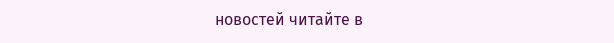новостей читайте в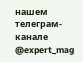нашем телеграм-канале @expert_mag